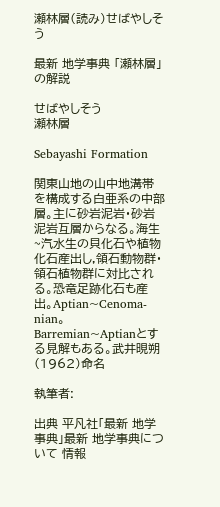瀬林層(読み)せばやしそう

最新 地学事典 「瀬林層」の解説

せばやしそう
瀬林層

Sebayashi Formation

関東山地の山中地溝帯を構成する白亜系の中部層。主に砂岩泥岩・砂岩泥岩互層からなる。海生~汽水生の貝化石や植物化石産出し,領石動物群・領石植物群に対比される。恐竜足跡化石も産出。Aptian~Cenoma-nian。Barremian~Aptianとする見解もある。武井晛朔(1962)命名

執筆者:

出典 平凡社「最新 地学事典」最新 地学事典について 情報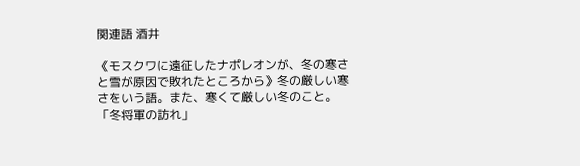関連語 酒井

《モスクワに遠征したナポレオンが、冬の寒さと雪が原因で敗れたところから》冬の厳しい寒さをいう語。また、寒くて厳しい冬のこと。「冬将軍の訪れ」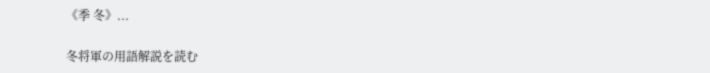《季 冬》...

冬将軍の用語解説を読む